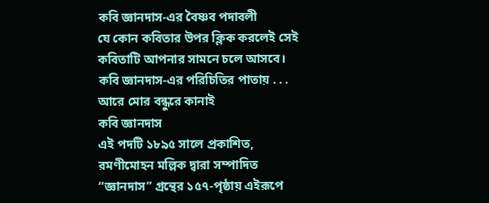কবি জ্ঞানদাস-এর বৈষ্ণব পদাবলী
যে কোন কবিতার উপর ক্লিক করলেই সেই কবিতাটি আপনার সামনে চলে আসবে।
কবি জ্ঞানদাস-এর পরিচিতির পাতায় . . .
আরে মোর বন্ধুরে কানাই
কবি জ্ঞানদাস
এই পদটি ১৮৯৫ সালে প্রকাশিত, রমণীমোহন মল্লিক দ্বারা সম্পাদিত “জ্ঞানদাস” গ্রন্থের ১৫৭-পৃষ্ঠায় এইরূপে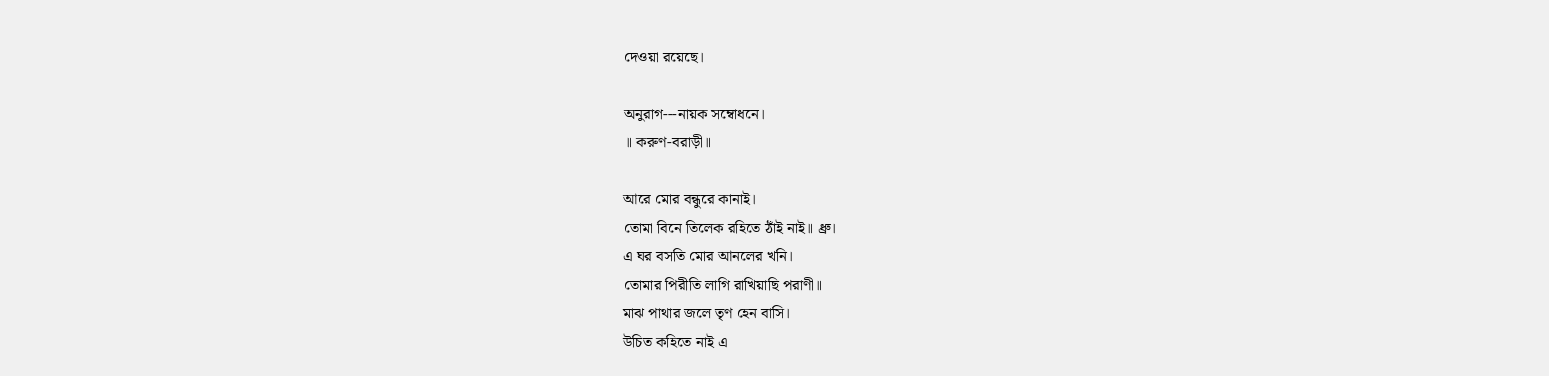দেওয়া রয়েছে।

অনুরাগ---নায়ক সম্বোধনে।
॥ করুণ-বরাড়ী॥

আরে মোর বন্ধুরে কানাই।
তোমা বিনে তিলেক রহিতে ঠাঁই নাই॥ ধ্রু।
এ ঘর বসতি মোর আনলের খনি।
তোমার পিরীতি লাগি রাখিয়াছি পরাণী॥
মাঝ পাথার জলে তৃণ হেন বাসি।
উচিত কহিতে নাই এ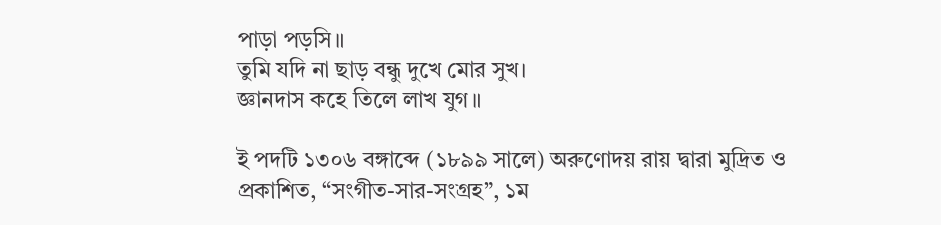পাড়া পড়সি॥
তুমি যদি না ছাড় বন্ধু দুখে মোর সুখ।
জ্ঞানদাস কহে তিলে লাখ যুগ॥

ই পদটি ১৩০৬ বঙ্গাব্দে (১৮৯৯ সালে) অরুণোদয় রায় দ্বারা মুদ্রিত ও প্রকাশিত, “সংগীত-সার-সংগ্রহ”, ১ম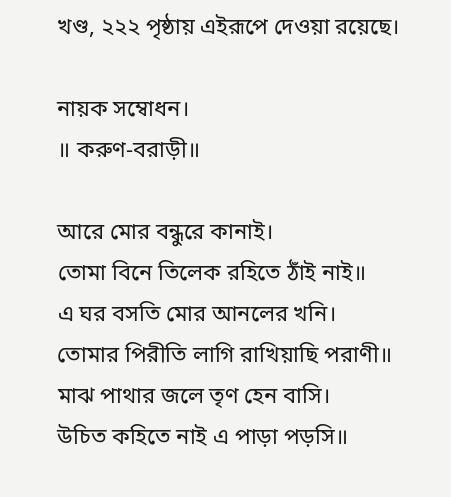খণ্ড, ২২২ পৃষ্ঠায় এইরূপে দেওয়া রয়েছে।

নায়ক সম্বোধন।
॥ করুণ-বরাড়ী॥

আরে মোর বন্ধুরে কানাই।
তোমা বিনে তিলেক রহিতে ঠাঁই নাই॥
এ ঘর বসতি মোর আনলের খনি।
তোমার পিরীতি লাগি রাখিয়াছি পরাণী॥
মাঝ পাথার জলে তৃণ হেন বাসি।
উচিত কহিতে নাই এ পাড়া পড়সি॥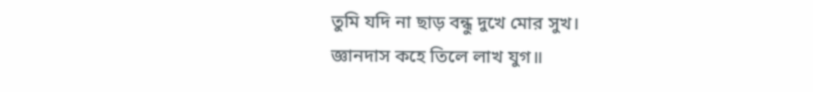তুমি যদি না ছাড় বন্ধু দুখে মোর সুখ।
জ্ঞানদাস কহে তিলে লাখ যুগ॥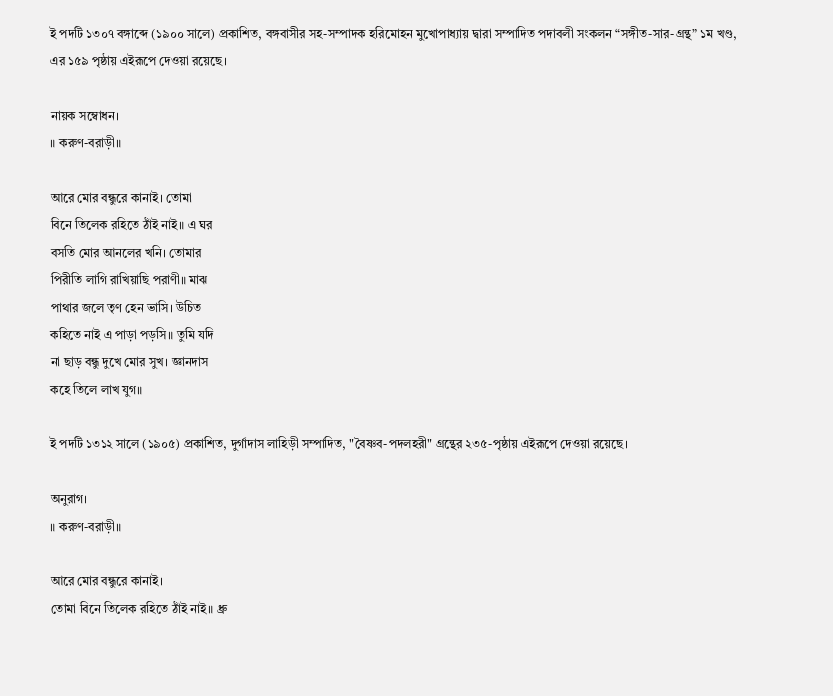ই পদটি ১৩০৭ বঙ্গাব্দে (১৯০০ সালে) প্রকাশিত, বঙ্গবাসীর সহ-সম্পাদক হরিমোহন মুখোপাধ্যায় দ্বারা সম্পাদিত পদাবলী সংকলন “সঙ্গীত-সার-গ্রন্থ” ১ম খণ্ড, এর ১৫৯ পৃষ্ঠায় এইরূপে দেওয়া রয়েছে।

নায়ক সম্বোধন।
॥ করুণ-বরাড়ী॥

আরে মোর বন্ধুরে কানাই। তোমা
বিনে তিলেক রহিতে ঠাঁই নাই॥ এ ঘর
বসতি মোর আনলের খনি। তোমার
পিরীতি লাগি রাখিয়াছি পরাণী॥ মাঝ
পাথার জলে তৃণ হেন ভাসি। উচিত
কহিতে নাই এ পাড়া পড়সি॥ তুমি যদি
না ছাড় বন্ধু দুখে মোর সুখ। জ্ঞানদাস
কহে তিলে লাখ যুগ॥

ই পদটি ১৩১২ সালে (১৯০৫) প্রকাশিত, দুর্গাদাস লাহিড়ী সম্পাদিত, "বৈষ্ণব-পদলহরী" গ্রন্থের ২৩৫-পৃষ্ঠায় এইরূপে দেওয়া রয়েছে।

অনুরাগ।
॥ করুণ-বরাড়ী॥

আরে মোর বন্ধুরে কানাই।
তোমা বিনে তিলেক রহিতে ঠাঁই নাই॥ ধ্রু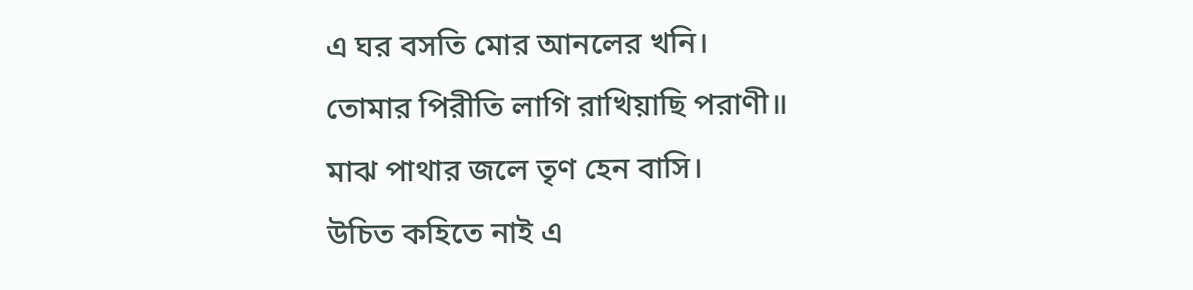এ ঘর বসতি মোর আনলের খনি।
তোমার পিরীতি লাগি রাখিয়াছি পরাণী॥
মাঝ পাথার জলে তৃণ হেন বাসি।
উচিত কহিতে নাই এ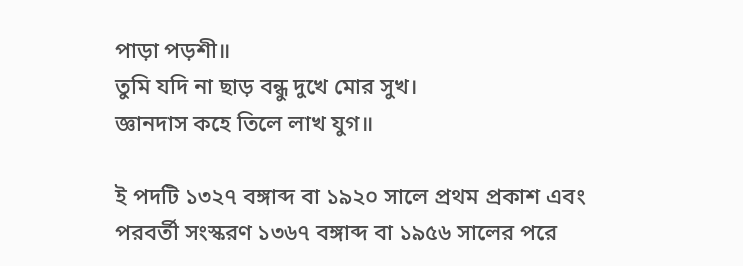পাড়া পড়শী॥
তুমি যদি না ছাড় বন্ধু দুখে মোর সুখ।
জ্ঞানদাস কহে তিলে লাখ যুগ॥

ই পদটি ১৩২৭ বঙ্গাব্দ বা ১৯২০ সালে প্রথম প্রকাশ এবং পরবর্তী সংস্করণ ১৩৬৭ বঙ্গাব্দ বা ১৯৫৬ সালের পরে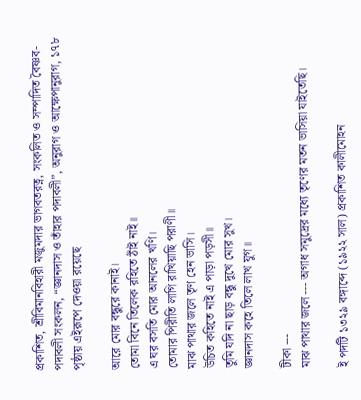প্রকাশিত, শ্রীবিমানবিহারী মজুমদার ভাগবতরত্ন, সংকলিত ও সম্পাদিত বৈষ্ণব-পদাবলী সংকলন, “জ্ঞানদাস ও তাঁহার পদাবলী”, অনুরাগ ও আক্ষেপানুরাগ, ১৭৮ পৃষ্ঠায় এইরূপে দেওয়া রয়েছে

আরে মোর বন্ধুরে কানাই।
তোমা বিনে তিলেক রহিতে ঠাঁই নাই॥
এ ঘর বসতি মোর আনলের খণি।
তোমার পিরীতি লাগি রাখিয়াছি পরাণী॥
মাঝ পাথার জলে তৃণ হেন ভাসি।
উচিত কহিতে নাই এ পাড়া পড়সী॥
তুমি যদি না ছাড় বন্ধু দুখে মোর সুখ।
জ্ঞানদাস কহে তিলে লাখ যুগ॥

টীকা ---
মাঝ পাথার জলে --- অগাধ সমুদ্রের মধ্যে তৃণের মতন ভাসিয়া যাইতেছি।

ই পদটি ১৩২৯ বঙ্গাব্দে (১৯২২ সাল) প্রকাশিত কালীমোহন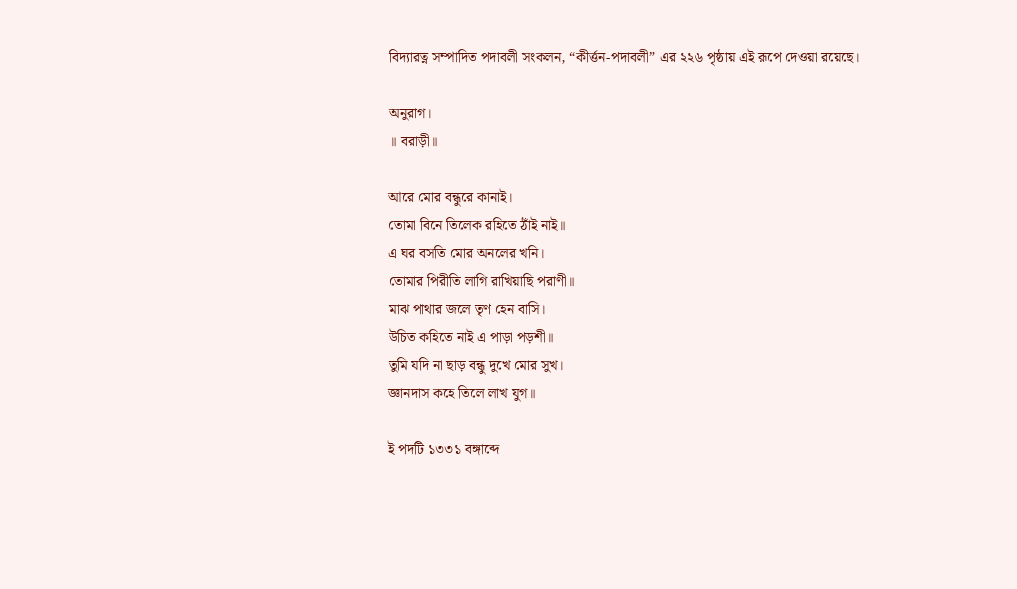বিদ্যারত্ন সম্পাদিত পদাবলী সংকলন, “কীর্ত্তন-পদাবলী” এর ২২৬ পৃষ্ঠায় এই রূপে দেওয়া রয়েছে।

অনুরাগ।
॥ বরাড়ী॥

আরে মোর বন্ধুরে কানাই।
তোমা বিনে তিলেক রহিতে ঠাঁই নাই॥
এ ঘর বসতি মোর অনলের খনি।
তোমার পিরীতি লাগি রাখিয়াছি পরাণী॥
মাঝ পাথার জলে তৃণ হেন বাসি।
উচিত কহিতে নাই এ পাড়া পড়শী॥
তুমি যদি না ছাড় বন্ধু দুখে মোর সুখ।
জ্ঞানদাস কহে তিলে লাখ যুগ॥

ই পদটি ১৩৩১ বঙ্গাব্দে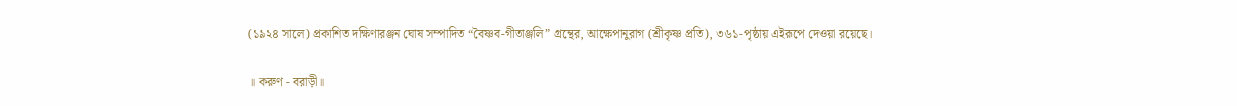(১৯২৪ সালে) প্রকাশিত দক্ষিণারঞ্জন ঘোষ সম্পাদিত “বৈষ্ণব-গীতাঞ্জলি” গ্রন্থের, আক্ষেপানুরাগ (শ্রীকৃষ্ণ প্রতি), ৩৬১-পৃষ্ঠায় এইরূপে দেওয়া রয়েছে।

॥ করুণ - বরাড়ী॥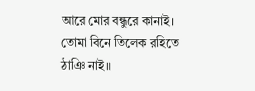আরে মোর বন্ধুরে কানাই।
তোমা বিনে তিলেক রহিতে ঠাঞি নাই॥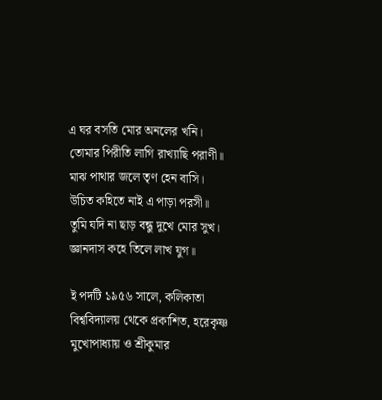এ ঘর বসতি মোর অনলের খনি।
তোমার পিরীতি লাগি রাখ্যাছি পরাণী॥
মাঝ পাথার জলে তৃণ হেন বাসি।
উচিত কহিতে নাই এ পাড়া পরসী॥
তুমি যদি না ছাড় বন্ধু দুখে মোর সুখ।
জ্ঞানদাস কহে তিলে লাখ যুগ॥

ই পদটি ১৯৫৬ সালে, কলিকাতা বিশ্ববিদ্যালয় থেকে প্রকাশিত, হরেকৃষ্ণ মুখোপাধ্যায় ও শ্রীকুমার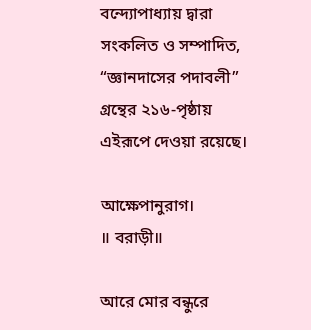বন্দ্যোপাধ্যায় দ্বারা সংকলিত ও সম্পাদিত, “জ্ঞানদাসের পদাবলী” গ্রন্থের ২১৬-পৃষ্ঠায় এইরূপে দেওয়া রয়েছে।

আক্ষেপানুরাগ।
॥ বরাড়ী॥

আরে মোর বন্ধুরে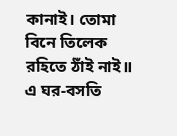কানাই। তোমা বিনে তিলেক রহিতে ঠাঁই নাই॥
এ ঘর-বসতি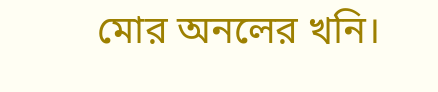মোর অনলের খনি।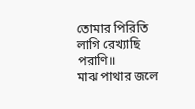তোমার পিরিতি লাগি রেখ্যাছি পরাণি॥
মাঝ পাথার জলে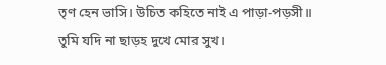তৃণ হেন ভাসি। উচিত কহিতে নাই এ পাড়া-পড়সী॥
তুমি যদি না ছাড়হ দুখে মোর সুখ।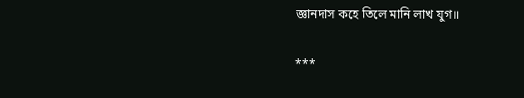জ্ঞানদাস কহে তিলে মানি লাখ যুগ॥

***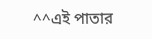^^এই পাতার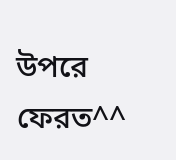উপরে ফেরত^^